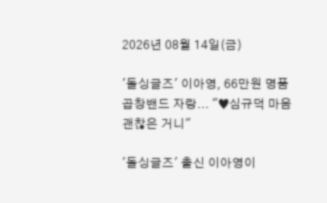2026년 08월 14일(금)

'돌싱글즈' 이아영, 66만원 명품 곱창밴드 자랑... "♥심규덕 마음 괜찮은 거니"

'돌싱글즈' 출신 이아영이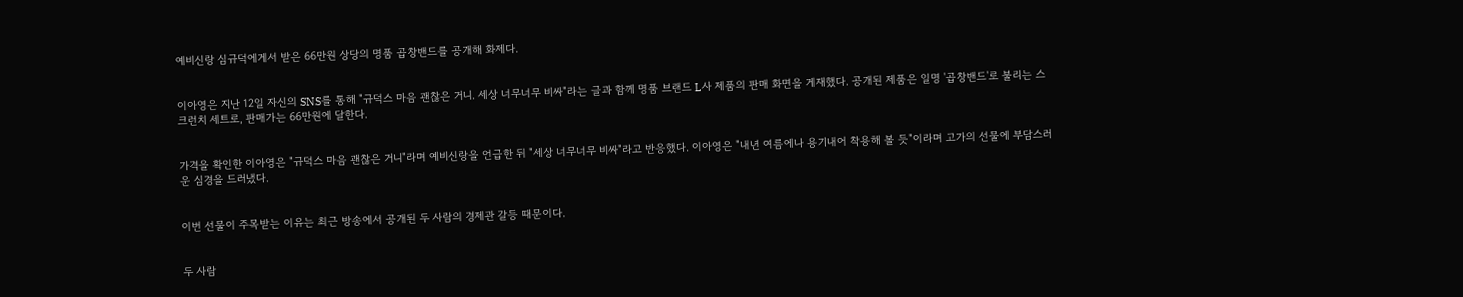예비신랑 심규덕에게서 받은 66만원 상당의 명품 곱창밴드를 공개해 화제다.


이아영은 지난 12일 자신의 SNS를 통해 "규덕스 마음 괜찮은 거니. 세상 너무너무 비싸"라는 글과 함께 명품 브랜드 L사 제품의 판매 화면을 게재했다. 공개된 제품은 일명 '곱창밴드'로 불리는 스크런치 세트로, 판매가는 66만원에 달한다.


가격을 확인한 이아영은 "규덕스 마음 괜찮은 거니"라며 예비신랑을 언급한 뒤 "세상 너무너무 비싸"라고 반응했다. 이아영은 "내년 여름에나 용기내어 착용해 볼 듯"이라며 고가의 선물에 부담스러운 심경을 드러냈다.


이번 선물이 주목받는 이유는 최근 방송에서 공개된 두 사람의 경제관 갈등 때문이다.


두 사람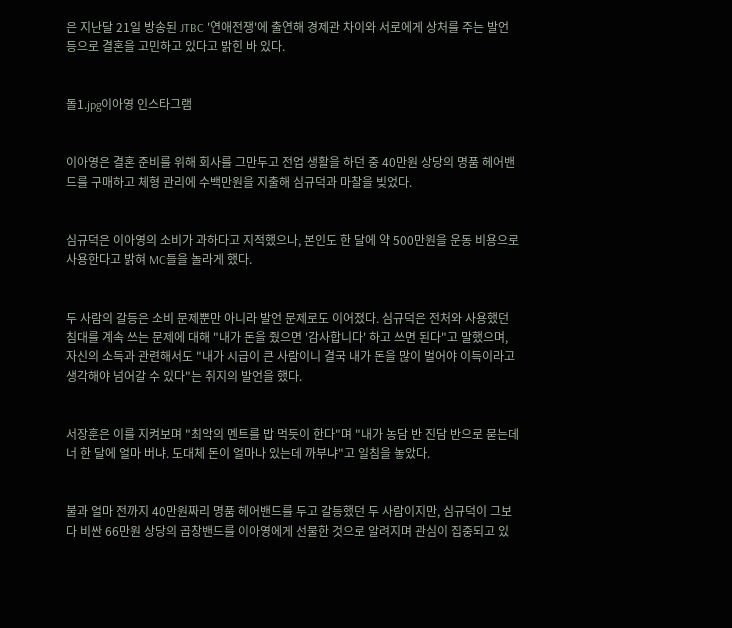은 지난달 21일 방송된 JTBC '연애전쟁'에 출연해 경제관 차이와 서로에게 상처를 주는 발언 등으로 결혼을 고민하고 있다고 밝힌 바 있다.


돌1.jpg이아영 인스타그램


이아영은 결혼 준비를 위해 회사를 그만두고 전업 생활을 하던 중 40만원 상당의 명품 헤어밴드를 구매하고 체형 관리에 수백만원을 지출해 심규덕과 마찰을 빚었다.


심규덕은 이아영의 소비가 과하다고 지적했으나, 본인도 한 달에 약 500만원을 운동 비용으로 사용한다고 밝혀 MC들을 놀라게 했다.


두 사람의 갈등은 소비 문제뿐만 아니라 발언 문제로도 이어졌다. 심규덕은 전처와 사용했던 침대를 계속 쓰는 문제에 대해 "내가 돈을 줬으면 '감사합니다' 하고 쓰면 된다"고 말했으며, 자신의 소득과 관련해서도 "내가 시급이 큰 사람이니 결국 내가 돈을 많이 벌어야 이득이라고 생각해야 넘어갈 수 있다"는 취지의 발언을 했다.


서장훈은 이를 지켜보며 "최악의 멘트를 밥 먹듯이 한다"며 "내가 농담 반 진담 반으로 묻는데 너 한 달에 얼마 버냐. 도대체 돈이 얼마나 있는데 까부냐"고 일침을 놓았다.


불과 얼마 전까지 40만원짜리 명품 헤어밴드를 두고 갈등했던 두 사람이지만, 심규덕이 그보다 비싼 66만원 상당의 곱창밴드를 이아영에게 선물한 것으로 알려지며 관심이 집중되고 있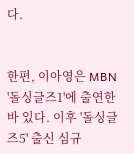다.


한편, 이아영은 MBN '돌싱글즈1'에 출연한 바 있다. 이후 '돌싱글즈5' 출신 심규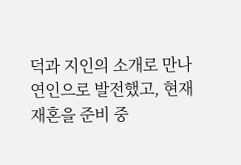덕과 지인의 소개로 만나 연인으로 발전했고, 현재 재혼을 준비 중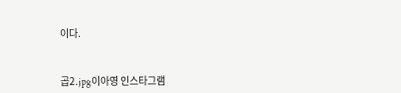이다.


곱2.jpg이아영 인스타그램